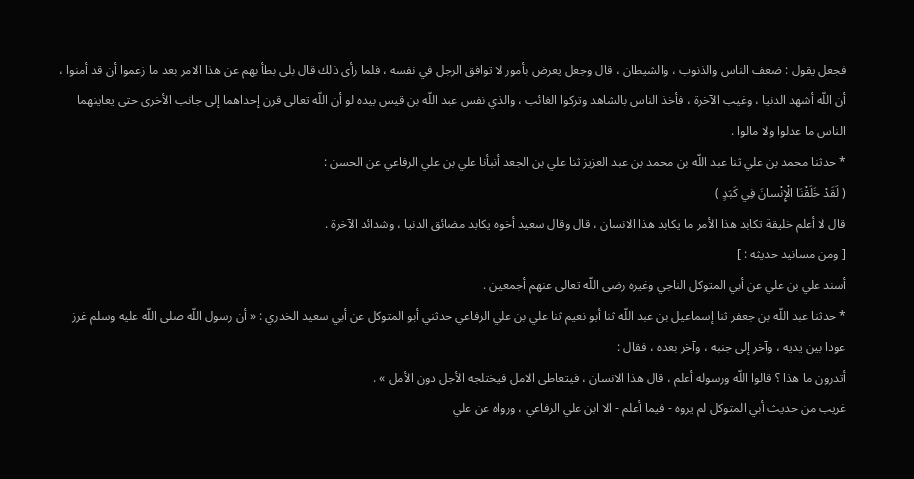فجعل يقول : ضعف الناس والذنوب ، والشيطان ، قال وجعل يعرض بأمور لا توافق الرجل في نفسه ، فلما رأى ذلك قال بلى بطأ بهم عن هذا الامر بعد ما زعموا أن قد أمنوا ، أن اللّه أشهد الدنيا ، وغيب الآخرة ، فأخذ الناس بالشاهد وتركوا الغائب ، والذي نفس عبد اللّه بن قيس بيده لو أن اللّه تعالى قرن إحداهما إلى جانب الأخرى حتى يعاينهما الناس ما عدلوا ولا مالوا .
* حدثنا محمد بن علي ثنا عبد اللّه بن محمد بن عبد العزيز ثنا علي بن الجعد أنبأنا علي بن علي الرفاعي عن الحسن :
( لَقَدْ خَلَقْنَا الْإِنْسانَ فِي كَبَدٍ )
قال لا أعلم خليقة تكابد هذا الأمر ما يكابد هذا الانسان ، قال وقال سعيد أخوه يكابد مضائق الدنيا ، وشدائد الآخرة .
[ ومن مسانيد حديثه : ]
أسند علي بن علي عن أبي المتوكل الناجي وغيره رضى اللّه تعالى عنهم أجمعين .
* حدثنا عبد اللّه بن جعفر ثنا إسماعيل بن عبد اللّه ثنا أبو نعيم ثنا علي بن علي الرفاعي حدثني أبو المتوكل عن أبي سعيد الخدري : « أن رسول اللّه صلى اللّه عليه وسلم غرز عودا بين يديه ، وآخر إلى جنبه ، وآخر بعده ، فقال :
أتدرون ما هذا ؟ قالوا اللّه ورسوله أعلم ، قال هذا الانسان ، فيتعاطى الامل فيختلجه الأجل دون الأمل » .
غريب من حديث أبي المتوكل لم يروه - فيما أعلم - الا ابن علي الرفاعي ، ورواه عن علي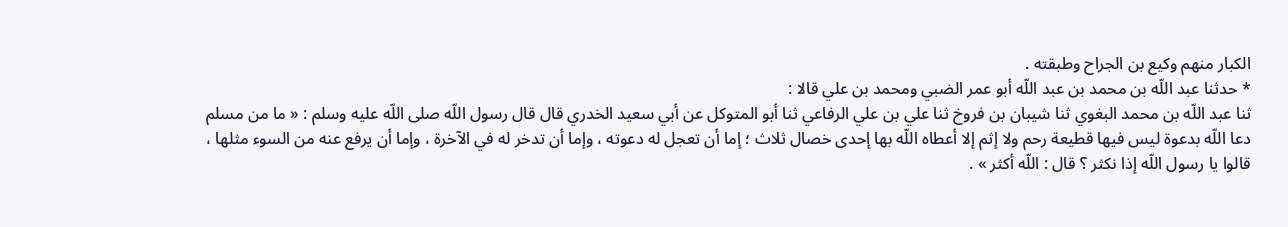الكبار منهم وكيع بن الجراح وطبقته .
* حدثنا عبد اللّه بن محمد بن عبد اللّه أبو عمر الضبي ومحمد بن علي قالا :
ثنا عبد اللّه بن محمد البغوي ثنا شيبان بن فروخ ثنا علي بن علي الرفاعي ثنا أبو المتوكل عن أبي سعيد الخدري قال قال رسول اللّه صلى اللّه عليه وسلم : « ما من مسلم دعا اللّه بدعوة ليس فيها قطيعة رحم ولا إثم إلا أعطاه اللّه بها إحدى خصال ثلاث ؛ إما أن تعجل له دعوته ، وإما أن تدخر له في الآخرة ، وإما أن يرفع عنه من السوء مثلها ، قالوا يا رسول اللّه إذا نكثر ؟ قال : اللّه أكثر » .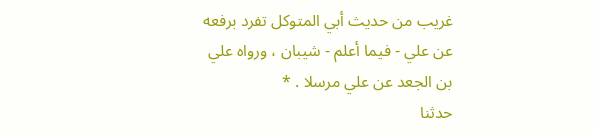غريب من حديث أبي المتوكل تفرد برفعه عن علي - فيما أعلم - شيبان ، ورواه علي بن الجعد عن علي مرسلا . *
حدثنا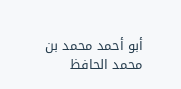أبو أحمد محمد بن محمد الحافظ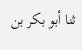ثنا أبو بكر بن